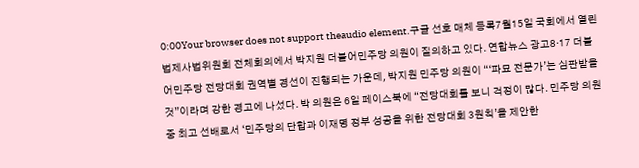0:00Your browser does not support theaudio element.구글 선호 매체 등록7월15일 국회에서 열린 법제사법위원회 전체회의에서 박지원 더불어민주당 의원이 질의하고 있다. 연합뉴스 광고8·17 더불어민주당 전당대회 권역별 경선이 진행되는 가운데, 박지원 민주당 의원이 “‘파묘 전문가’는 심판받을 것”이라며 강한 경고에 나섰다. 박 의원은 6일 페이스북에 “전당대회를 보니 걱정이 많다. 민주당 의원 중 최고 선배로서 ‘민주당의 단합과 이재명 정부 성공을 위한 전당대회 3원칙’을 제안한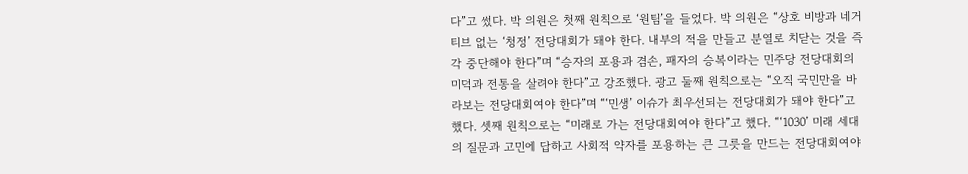다”고 썼다. 박 의원은 첫째 원칙으로 ‘원팀’을 들었다. 박 의원은 “상호 비방과 네거티브 없는 ‘청정’ 전당대회가 돼야 한다. 내부의 적을 만들고 분열로 치닫는 것을 즉각 중단해야 한다”며 “승자의 포용과 겸손, 패자의 승복이라는 민주당 전당대회의 미덕과 전통을 살려야 한다”고 강조했다. 광고 둘째 원칙으로는 “오직 국민만을 바라보는 전당대회여야 한다”며 “‘민생’ 이슈가 최우선되는 전당대회가 돼야 한다”고 했다. 셋째 원칙으로는 “미래로 가는 전당대회여야 한다”고 했다. “‘1030’ 미래 세대의 질문과 고민에 답하고 사회적 약자를 포용하는 큰 그릇을 만드는 전당대회여야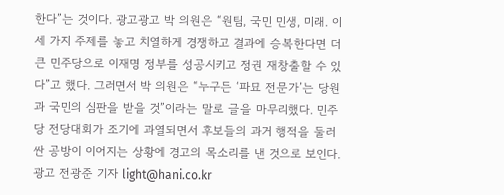한다”는 것이다. 광고광고 박 의원은 “원팀, 국민 민생, 미래. 이 세 가지 주제를 놓고 치열하게 경쟁하고 결과에 승복한다면 더 큰 민주당으로 이재명 정부를 성공시키고 정권 재창출할 수 있다”고 했다. 그러면서 박 의원은 “누구든 ‘파묘 전문가’는 당원과 국민의 심판을 받을 것”이라는 말로 글을 마무리했다. 민주당 전당대회가 조기에 과열되면서 후보들의 과거 행적을 둘러싼 공방이 이어지는 상황에 경고의 목소리를 낸 것으로 보인다. 광고 전광준 기자 light@hani.co.kr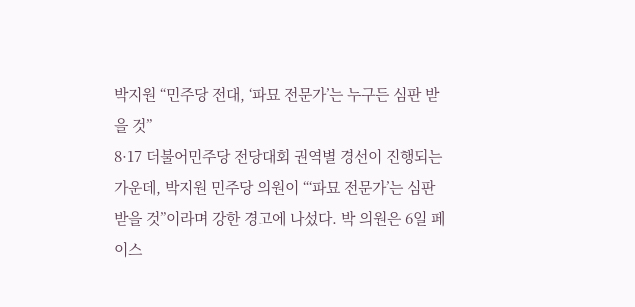박지원 “민주당 전대, ‘파묘 전문가’는 누구든 심판 받을 것”
8·17 더불어민주당 전당대회 권역별 경선이 진행되는 가운데, 박지원 민주당 의원이 “‘파묘 전문가’는 심판받을 것”이라며 강한 경고에 나섰다. 박 의원은 6일 페이스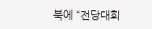북에 “전당대회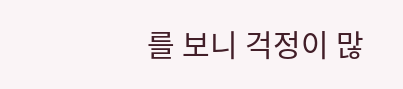를 보니 걱정이 많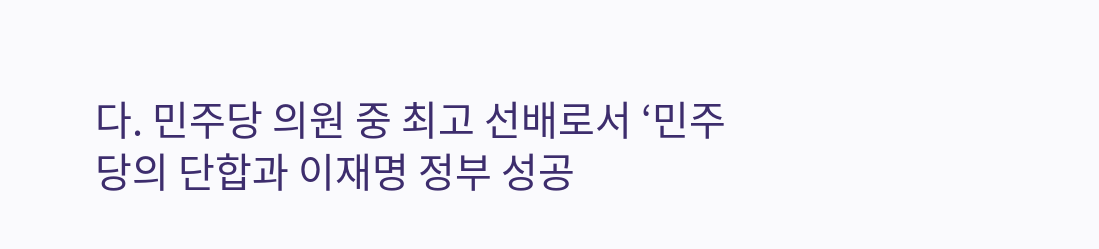다. 민주당 의원 중 최고 선배로서 ‘민주당의 단합과 이재명 정부 성공